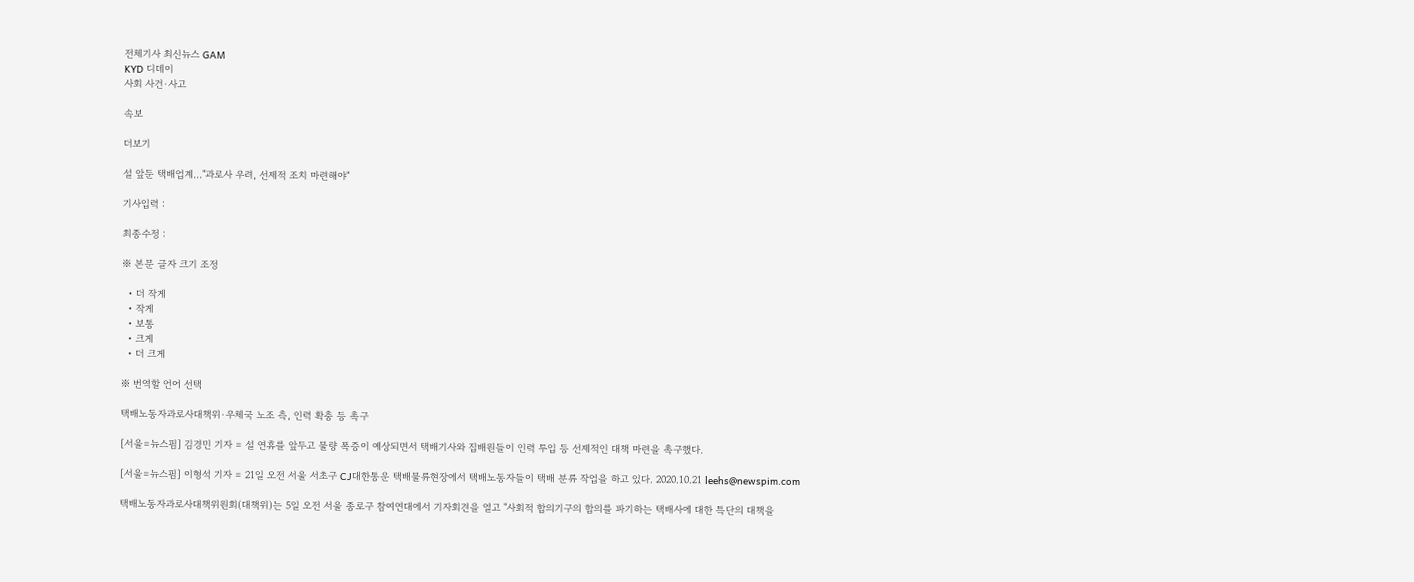전체기사 최신뉴스 GAM
KYD 디데이
사회 사건·사고

속보

더보기

설 앞둔 택배업계..."과로사 우려, 선제적 조치 마련해야"

기사입력 :

최종수정 :

※ 본문 글자 크기 조정

  • 더 작게
  • 작게
  • 보통
  • 크게
  • 더 크게

※ 번역할 언어 선택

택배노동자과로사대책위·우체국 노조 측, 인력 확충 등 촉구

[서울=뉴스핌] 김경민 기자 = 설 연휴를 앞두고 물량 폭증이 예상되면서 택배기사와 집배원들이 인력 투입 등 선제적인 대책 마련을 촉구했다.

[서울=뉴스핌] 이형석 기자 = 21일 오전 서울 서초구 CJ대한통운 택배물류현장에서 택배노동자들이 택배 분류 작업을 하고 있다. 2020.10.21 leehs@newspim.com

택배노동자과로사대책위원회(대책위)는 5일 오전 서울 종로구 참여연대에서 기자회견을 열고 "사회적 합의기구의 합의를 파기하는 택배사에 대한 특단의 대책을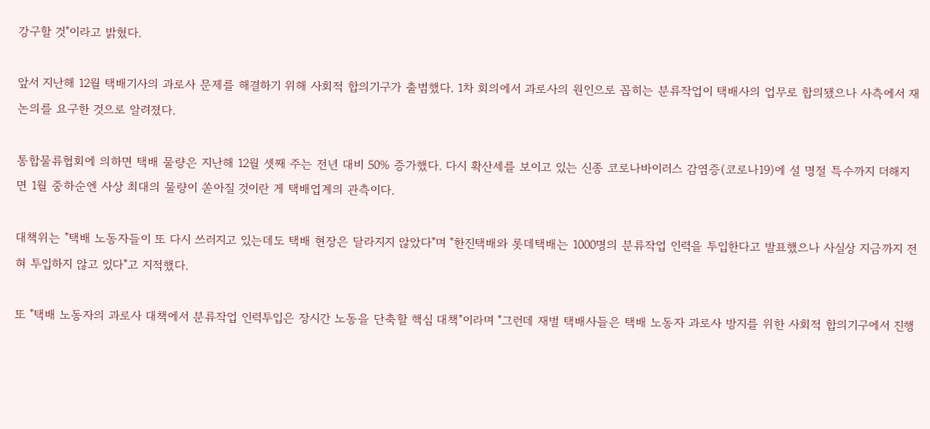강구할 것"이라고 밝혔다.

앞서 지난해 12월 택배기사의 과로사 문제를 해결하기 위해 사회적 합의기구가 출범했다. 1차 회의에서 과로사의 원인으로 꼽히는 분류작업이 택배사의 업무로 합의됐으나 사측에서 재논의를 요구한 것으로 알려졌다.

통합물류협회에 의하면 택배 물량은 지난해 12월 셋째 주는 전년 대비 50% 증가했다. 다시 확산세를 보이고 있는 신종 코로나바이러스 감염증(코로나19)에 설 명절 특수까지 더해지면 1월 중하순엔 사상 최대의 물량이 쏟아질 것이란 게 택배업계의 관측이다.

대책위는 "택배 노동자들이 또 다시 쓰러지고 있는데도 택배 현장은 달라지지 않았다"며 "한진택배와 롯데택배는 1000명의 분류작업 인력을 투입한다고 발표했으나 사실상 지금까지 전혀 투입하지 않고 있다"고 지적했다.

또 "택배 노동자의 과로사 대책에서 분류작업 인력투입은 장시간 노동을 단축할 핵심 대책"이라며 "그런데 재벌 택배사들은 택배 노동자 과로사 방지를 위한 사회적 합의기구에서 진행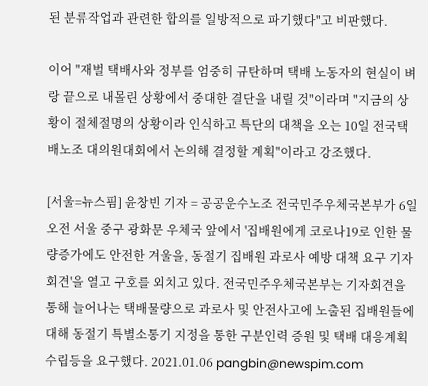된 분류작업과 관련한 합의를 일방적으로 파기했다"고 비판했다.

이어 "재벌 택배사와 정부를 엄중히 규탄하며 택배 노동자의 현실이 벼랑 끝으로 내몰린 상황에서 중대한 결단을 내릴 것"이라며 "지금의 상황이 절체절명의 상황이라 인식하고 특단의 대책을 오는 10일 전국택배노조 대의원대회에서 논의해 결정할 계획"이라고 강조했다.

[서울=뉴스핌] 윤창빈 기자 = 공공운수노조 전국민주우체국본부가 6일 오전 서울 중구 광화문 우체국 앞에서 '집배원에게 코로나19로 인한 물량증가에도 안전한 겨울을, 동절기 집배원 과로사 예방 대책 요구 기자회견'을 열고 구호를 외치고 있다. 전국민주우체국본부는 기자회견을 통해 늘어나는 택배물량으로 과로사 및 안전사고에 노출된 집배원들에 대해 동절기 특별소통기 지정을 통한 구분인력 증원 및 택배 대응계획 수립등을 요구했다. 2021.01.06 pangbin@newspim.com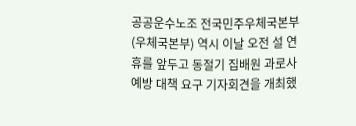공공운수노조 전국민주우체국본부(우체국본부) 역시 이날 오전 설 연휴를 앞두고 동절기 집배원 과로사 예방 대책 요구 기자회견을 개최했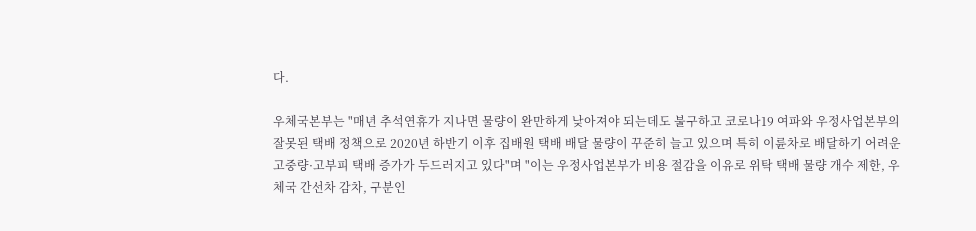다.

우체국본부는 "매년 추석연휴가 지나면 물량이 완만하게 낮아져야 되는데도 불구하고 코로나19 여파와 우정사업본부의 잘못된 택배 정책으로 2020년 하반기 이후 집배원 택배 배달 물량이 꾸준히 늘고 있으며 특히 이륜차로 배달하기 어려운 고중량·고부피 택배 증가가 두드러지고 있다"며 "이는 우정사업본부가 비용 절감을 이유로 위탁 택배 물량 개수 제한, 우체국 간선차 감차, 구분인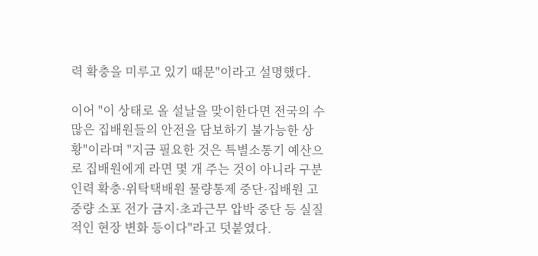력 확충을 미루고 있기 때문"이라고 설명했다.

이어 "이 상태로 올 설날을 맞이한다면 전국의 수많은 집배원들의 안전을 담보하기 불가능한 상황"이라며 "지금 필요한 것은 특별소통기 예산으로 집배원에게 라면 몇 개 주는 것이 아니라 구분인력 확충·위탁택배원 물량통제 중단·집배원 고중량 소포 전가 금지·초과근무 압박 중단 등 실질적인 현장 변화 등이다"라고 덧붙였다.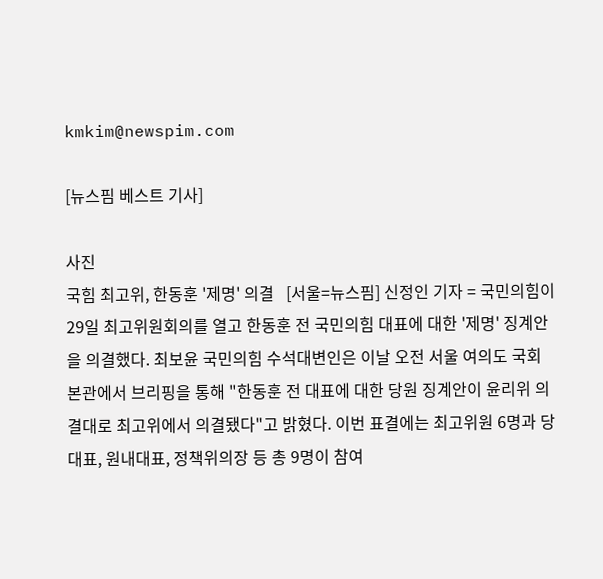kmkim@newspim.com

[뉴스핌 베스트 기사]

사진
국힘 최고위, 한동훈 '제명' 의결   [서울=뉴스핌] 신정인 기자 = 국민의힘이 29일 최고위원회의를 열고 한동훈 전 국민의힘 대표에 대한 '제명' 징계안을 의결했다. 최보윤 국민의힘 수석대변인은 이날 오전 서울 여의도 국회 본관에서 브리핑을 통해 "한동훈 전 대표에 대한 당원 징계안이 윤리위 의결대로 최고위에서 의결됐다"고 밝혔다. 이번 표결에는 최고위원 6명과 당 대표, 원내대표, 정책위의장 등 총 9명이 참여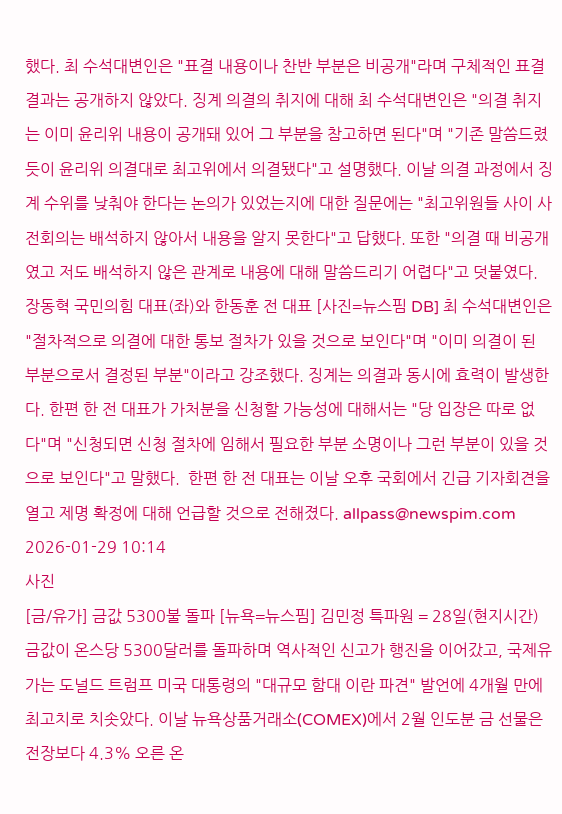했다. 최 수석대변인은 "표결 내용이나 찬반 부분은 비공개"라며 구체적인 표결 결과는 공개하지 않았다. 징계 의결의 취지에 대해 최 수석대변인은 "의결 취지는 이미 윤리위 내용이 공개돼 있어 그 부분을 참고하면 된다"며 "기존 말씀드렸듯이 윤리위 의결대로 최고위에서 의결됐다"고 설명했다. 이날 의결 과정에서 징계 수위를 낮춰야 한다는 논의가 있었는지에 대한 질문에는 "최고위원들 사이 사전회의는 배석하지 않아서 내용을 알지 못한다"고 답했다. 또한 "의결 때 비공개였고 저도 배석하지 않은 관계로 내용에 대해 말씀드리기 어렵다"고 덧붙였다. 장동혁 국민의힘 대표(좌)와 한동훈 전 대표 [사진=뉴스핌 DB] 최 수석대변인은 "절차적으로 의결에 대한 통보 절차가 있을 것으로 보인다"며 "이미 의결이 된 부분으로서 결정된 부분"이라고 강조했다. 징계는 의결과 동시에 효력이 발생한다. 한편 한 전 대표가 가처분을 신청할 가능성에 대해서는 "당 입장은 따로 없다"며 "신청되면 신청 절차에 임해서 필요한 부분 소명이나 그런 부분이 있을 것으로 보인다"고 말했다.  한편 한 전 대표는 이날 오후 국회에서 긴급 기자회견을 열고 제명 확정에 대해 언급할 것으로 전해졌다. allpass@newspim.com 2026-01-29 10:14
사진
[금/유가] 금값 5300불 돌파 [뉴욕=뉴스핌] 김민정 특파원 = 28일(현지시간) 금값이 온스당 5300달러를 돌파하며 역사적인 신고가 행진을 이어갔고, 국제유가는 도널드 트럼프 미국 대통령의 "대규모 함대 이란 파견" 발언에 4개월 만에 최고치로 치솟았다. 이날 뉴욕상품거래소(COMEX)에서 2월 인도분 금 선물은 전장보다 4.3% 오른 온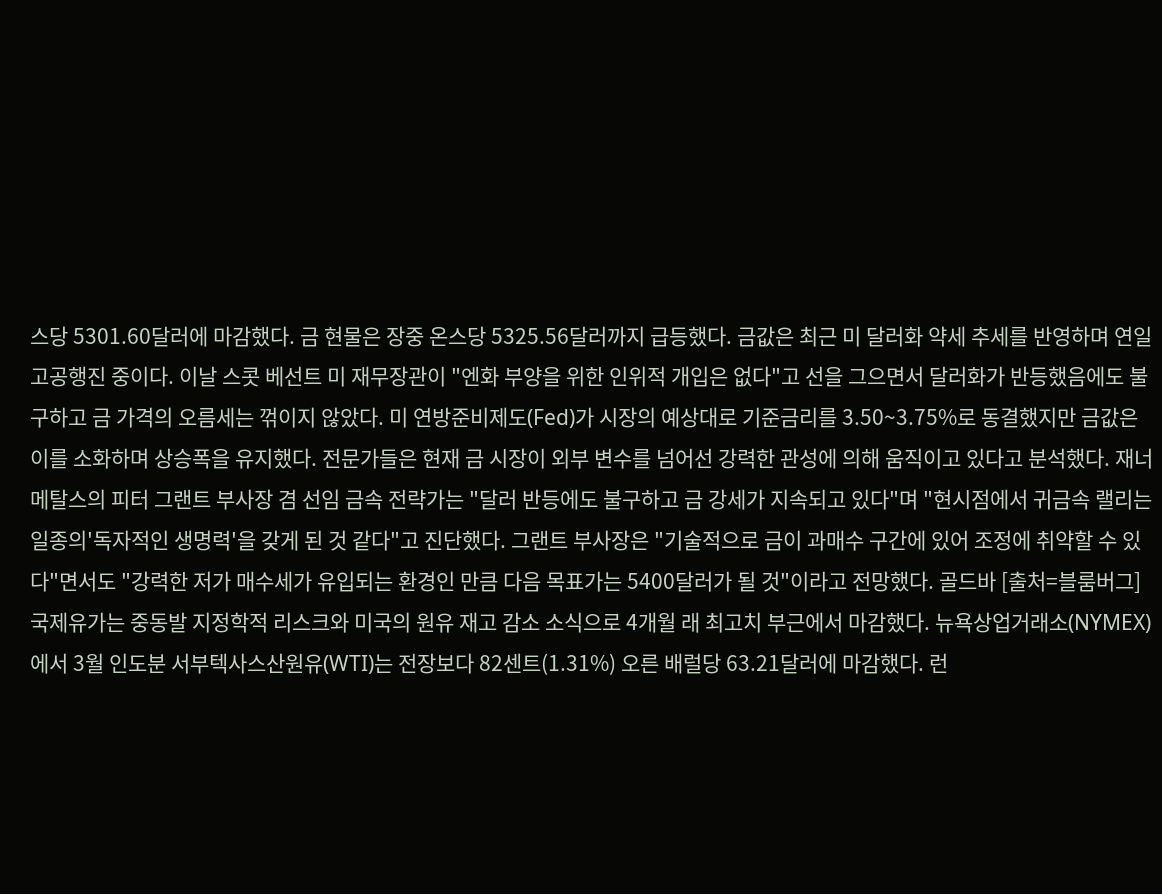스당 5301.60달러에 마감했다. 금 현물은 장중 온스당 5325.56달러까지 급등했다. 금값은 최근 미 달러화 약세 추세를 반영하며 연일 고공행진 중이다. 이날 스콧 베선트 미 재무장관이 "엔화 부양을 위한 인위적 개입은 없다"고 선을 그으면서 달러화가 반등했음에도 불구하고 금 가격의 오름세는 꺾이지 않았다. 미 연방준비제도(Fed)가 시장의 예상대로 기준금리를 3.50~3.75%로 동결했지만 금값은 이를 소화하며 상승폭을 유지했다. 전문가들은 현재 금 시장이 외부 변수를 넘어선 강력한 관성에 의해 움직이고 있다고 분석했다. 재너 메탈스의 피터 그랜트 부사장 겸 선임 금속 전략가는 "달러 반등에도 불구하고 금 강세가 지속되고 있다"며 "현시점에서 귀금속 랠리는 일종의'독자적인 생명력'을 갖게 된 것 같다"고 진단했다. 그랜트 부사장은 "기술적으로 금이 과매수 구간에 있어 조정에 취약할 수 있다"면서도 "강력한 저가 매수세가 유입되는 환경인 만큼 다음 목표가는 5400달러가 될 것"이라고 전망했다. 골드바 [출처=블룸버그] 국제유가는 중동발 지정학적 리스크와 미국의 원유 재고 감소 소식으로 4개월 래 최고치 부근에서 마감했다. 뉴욕상업거래소(NYMEX)에서 3월 인도분 서부텍사스산원유(WTI)는 전장보다 82센트(1.31%) 오른 배럴당 63.21달러에 마감했다. 런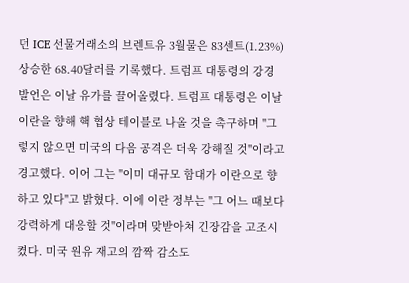던 ICE 선물거래소의 브렌트유 3월물은 83센트(1.23%) 상승한 68.40달러를 기록했다. 트럼프 대통령의 강경 발언은 이날 유가를 끌어올렸다. 트럼프 대통령은 이날 이란을 향해 핵 협상 테이블로 나올 것을 촉구하며 "그렇지 않으면 미국의 다음 공격은 더욱 강해질 것"이라고 경고했다. 이어 그는 "이미 대규모 함대가 이란으로 향하고 있다"고 밝혔다. 이에 이란 정부는 "그 어느 때보다 강력하게 대응할 것"이라며 맞받아쳐 긴장감을 고조시켰다. 미국 원유 재고의 깜짝 감소도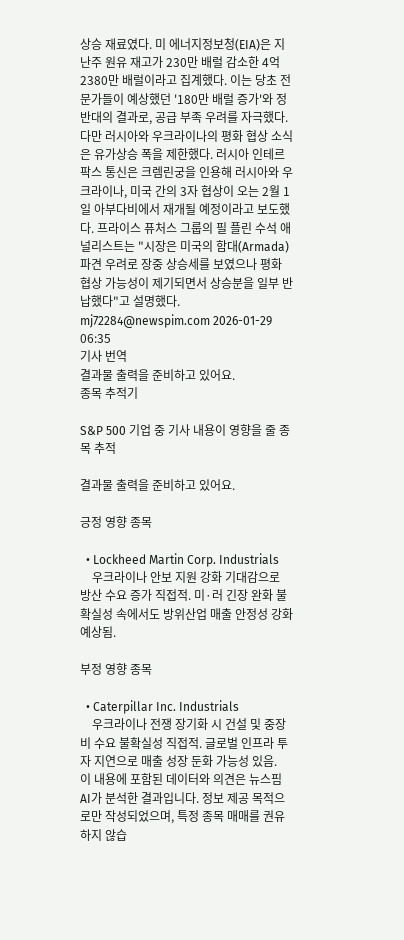상승 재료였다. 미 에너지정보청(EIA)은 지난주 원유 재고가 230만 배럴 감소한 4억 2380만 배럴이라고 집계했다. 이는 당초 전문가들이 예상했던 '180만 배럴 증가'와 정반대의 결과로, 공급 부족 우려를 자극했다. 다만 러시아와 우크라이나의 평화 협상 소식은 유가상승 폭을 제한했다. 러시아 인테르팍스 통신은 크렘린궁을 인용해 러시아와 우크라이나, 미국 간의 3자 협상이 오는 2월 1일 아부다비에서 재개될 예정이라고 보도했다. 프라이스 퓨처스 그룹의 필 플린 수석 애널리스트는 "시장은 미국의 함대(Armada) 파견 우려로 장중 상승세를 보였으나 평화 협상 가능성이 제기되면서 상승분을 일부 반납했다"고 설명했다. mj72284@newspim.com 2026-01-29 06:35
기사 번역
결과물 출력을 준비하고 있어요.
종목 추적기

S&P 500 기업 중 기사 내용이 영향을 줄 종목 추적

결과물 출력을 준비하고 있어요.

긍정 영향 종목

  • Lockheed Martin Corp. Industrials
    우크라이나 안보 지원 강화 기대감으로 방산 수요 증가 직접적. 미·러 긴장 완화 불확실성 속에서도 방위산업 매출 안정성 강화 예상됨.

부정 영향 종목

  • Caterpillar Inc. Industrials
    우크라이나 전쟁 장기화 시 건설 및 중장비 수요 불확실성 직접적. 글로벌 인프라 투자 지연으로 매출 성장 둔화 가능성 있음.
이 내용에 포함된 데이터와 의견은 뉴스핌 AI가 분석한 결과입니다. 정보 제공 목적으로만 작성되었으며, 특정 종목 매매를 권유하지 않습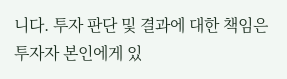니다. 투자 판단 및 결과에 대한 책임은 투자자 본인에게 있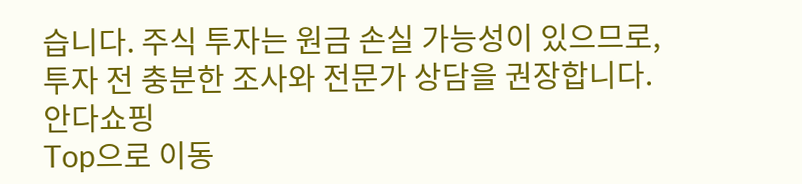습니다. 주식 투자는 원금 손실 가능성이 있으므로, 투자 전 충분한 조사와 전문가 상담을 권장합니다.
안다쇼핑
Top으로 이동